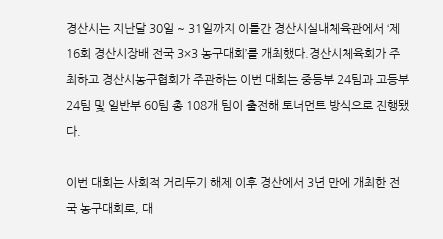경산시는 지난달 30일 ~ 31일까지 이틀간 경산시실내체육관에서 ‘제16회 경산시장배 전국 3×3 농구대회’를 개최했다.경산시체육회가 주최하고 경산시농구협회가 주관하는 이번 대회는 중등부 24팀과 고등부 24팀 및 일반부 60팀 총 108개 팀이 출전해 토너먼트 방식으로 진행됐다.

이번 대회는 사회적 거리두기 해제 이후 경산에서 3년 만에 개최한 전국 농구대회로, 대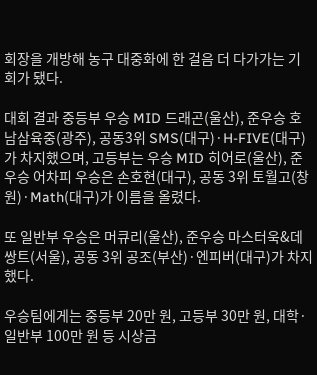회장을 개방해 농구 대중화에 한 걸음 더 다가가는 기회가 됐다.

대회 결과 중등부 우승 MID 드래곤(울산), 준우승 호남삼육중(광주), 공동3위 SMS(대구)·H-FIVE(대구)가 차지했으며, 고등부는 우승 MID 히어로(울산), 준우승 어차피 우승은 손호현(대구), 공동 3위 토월고(창원)·Math(대구)가 이름을 올렸다.

또 일반부 우승은 머큐리(울산), 준우승 마스터욱&데쌍트(서울), 공동 3위 공조(부산)·엔피버(대구)가 차지했다.

우승팀에게는 중등부 20만 원, 고등부 30만 원, 대학·일반부 100만 원 등 시상금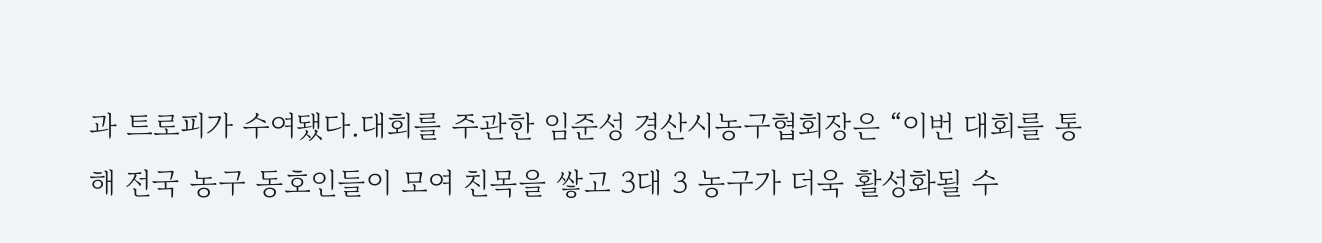과 트로피가 수여됐다.대회를 주관한 임준성 경산시농구협회장은 “이번 대회를 통해 전국 농구 동호인들이 모여 친목을 쌓고 3대 3 농구가 더욱 활성화될 수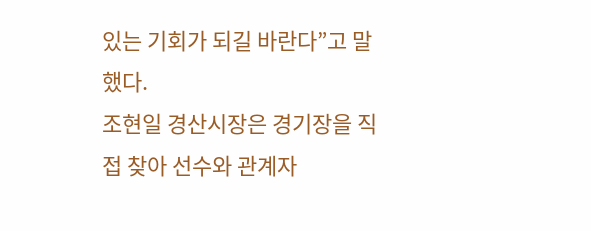있는 기회가 되길 바란다”고 말했다.
조현일 경산시장은 경기장을 직접 찾아 선수와 관계자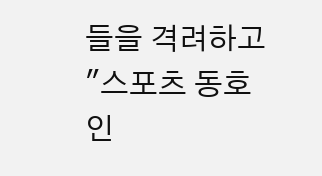들을 격려하고 "스포츠 동호인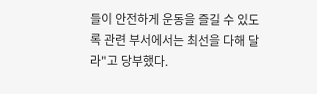들이 안전하게 운동을 즐길 수 있도록 관련 부서에서는 최선을 다해 달라"고 당부했다.